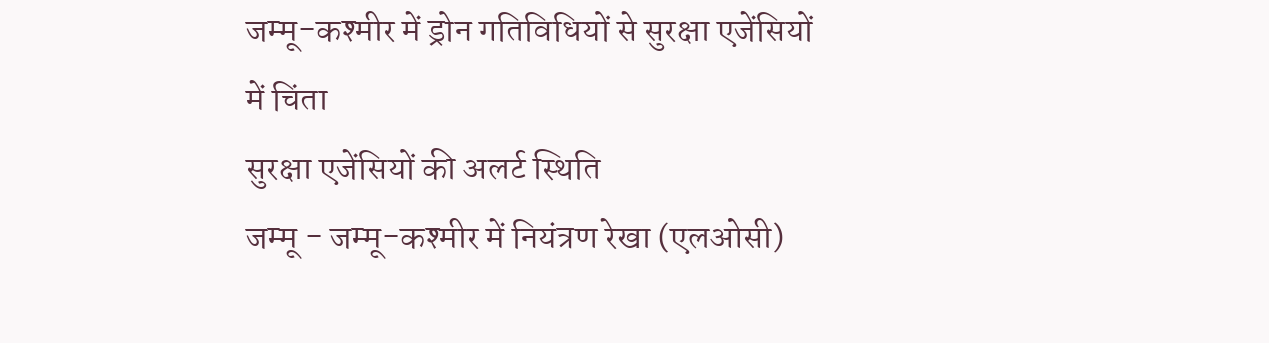जम्मू-कश्मीर में ड्रोन गतिविधियों से सुरक्षा एजेंसियों में चिंता
सुरक्षा एजेंसियों की अलर्ट स्थिति
जम्मू - जम्मू-कश्मीर में नियंत्रण रेखा (एलओसी)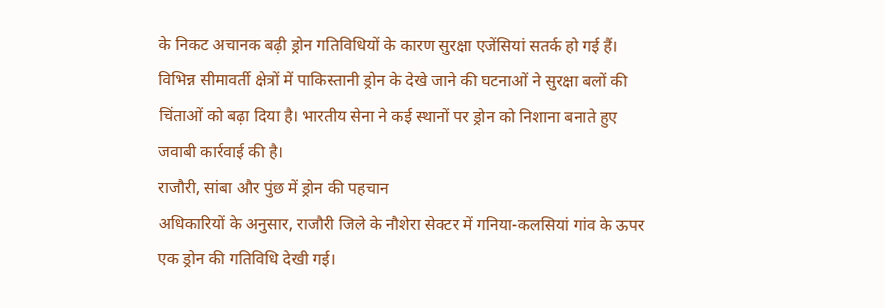के निकट अचानक बढ़ी ड्रोन गतिविधियों के कारण सुरक्षा एजेंसियां सतर्क हो गई हैं। विभिन्न सीमावर्ती क्षेत्रों में पाकिस्तानी ड्रोन के देखे जाने की घटनाओं ने सुरक्षा बलों की चिंताओं को बढ़ा दिया है। भारतीय सेना ने कई स्थानों पर ड्रोन को निशाना बनाते हुए जवाबी कार्रवाई की है।
राजौरी, सांबा और पुंछ में ड्रोन की पहचान
अधिकारियों के अनुसार, राजौरी जिले के नौशेरा सेक्टर में गनिया-कलसियां गांव के ऊपर एक ड्रोन की गतिविधि देखी गई।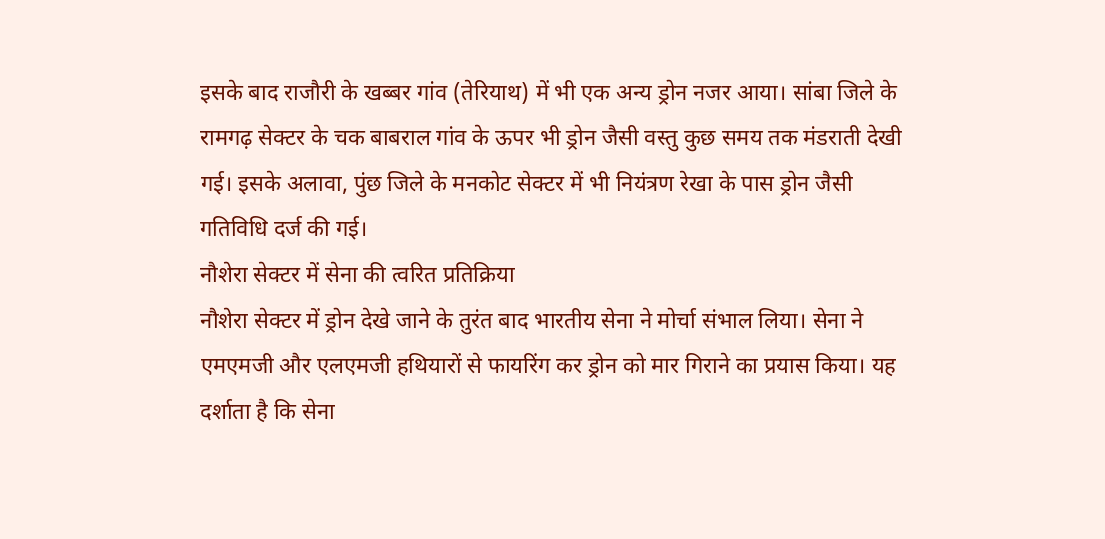इसके बाद राजौरी के खब्बर गांव (तेरियाथ) में भी एक अन्य ड्रोन नजर आया। सांबा जिले के रामगढ़ सेक्टर के चक बाबराल गांव के ऊपर भी ड्रोन जैसी वस्तु कुछ समय तक मंडराती देखी गई। इसके अलावा, पुंछ जिले के मनकोट सेक्टर में भी नियंत्रण रेखा के पास ड्रोन जैसी गतिविधि दर्ज की गई।
नौशेरा सेक्टर में सेना की त्वरित प्रतिक्रिया
नौशेरा सेक्टर में ड्रोन देखे जाने के तुरंत बाद भारतीय सेना ने मोर्चा संभाल लिया। सेना ने एमएमजी और एलएमजी हथियारों से फायरिंग कर ड्रोन को मार गिराने का प्रयास किया। यह दर्शाता है कि सेना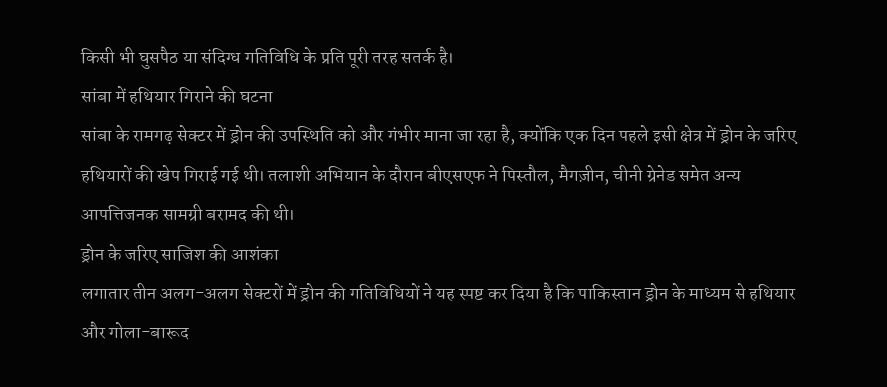किसी भी घुसपैठ या संदिग्ध गतिविधि के प्रति पूरी तरह सतर्क है।
सांबा में हथियार गिराने की घटना
सांबा के रामगढ़ सेक्टर में ड्रोन की उपस्थिति को और गंभीर माना जा रहा है, क्योंकि एक दिन पहले इसी क्षेत्र में ड्रोन के जरिए हथियारों की खेप गिराई गई थी। तलाशी अभियान के दौरान बीएसएफ ने पिस्तौल, मैगज़ीन, चीनी ग्रेनेड समेत अन्य आपत्तिजनक सामग्री बरामद की थी।
ड्रोन के जरिए साजिश की आशंका
लगातार तीन अलग-अलग सेक्टरों में ड्रोन की गतिविधियों ने यह स्पष्ट कर दिया है कि पाकिस्तान ड्रोन के माध्यम से हथियार और गोला-बारूद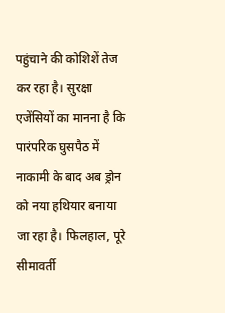पहुंचाने की कोशिशें तेज कर रहा है। सुरक्षा एजेंसियों का मानना है कि पारंपरिक घुसपैठ में नाकामी के बाद अब ड्रोन को नया हथियार बनाया जा रहा है। फिलहाल, पूरे सीमावर्ती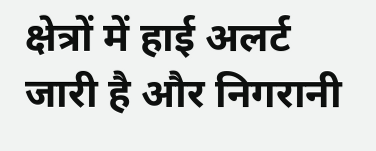क्षेत्रों में हाई अलर्ट जारी है और निगरानी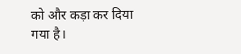को और कड़ा कर दिया गया है।